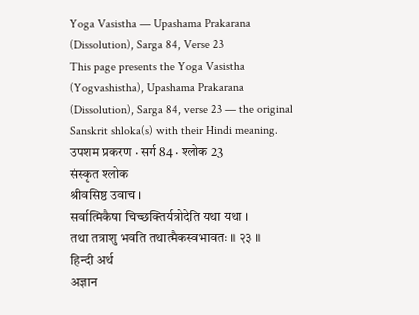Yoga Vasistha — Upashama Prakarana (Dissolution), Sarga 84, Verse 23
This page presents the Yoga Vasistha (Yogvashistha), Upashama Prakarana (Dissolution), Sarga 84, verse 23 — the original Sanskrit shloka(s) with their Hindi meaning.
उपशम प्रकरण · सर्ग 84 · श्लोक 23
संस्कृत श्लोक
श्रीवसिष्ठ उवाच ।
सर्वात्मिकैषा चिच्छक्तिर्यत्रोदेति यथा यथा ।
तथा तत्राशु भवति तथात्मैकस्वभावतः ॥ २३ ॥
हिन्दी अर्थ
अज्ञान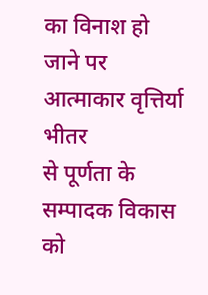का विनाश हो जाने पर आत्माकार वृत्तिर्या भीतर
से पूर्णता के सम्पादक विकास को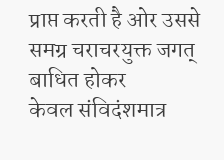प्राप्त करती है ओर उससे समग्र चराचरयुक्त जगत् बाधित होकर
केवल संविदंशमात्र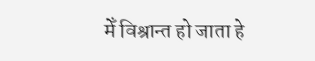मेँ विश्रान्त हो जाता हे